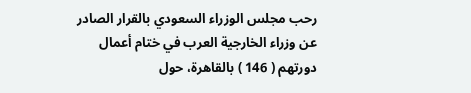رحب مجلس الوزراء السعودي بالقرار الصادر عن وزراء الخارجية العرب في ختام أعمال دورتهم ( 146 ) بالقاهرة، حول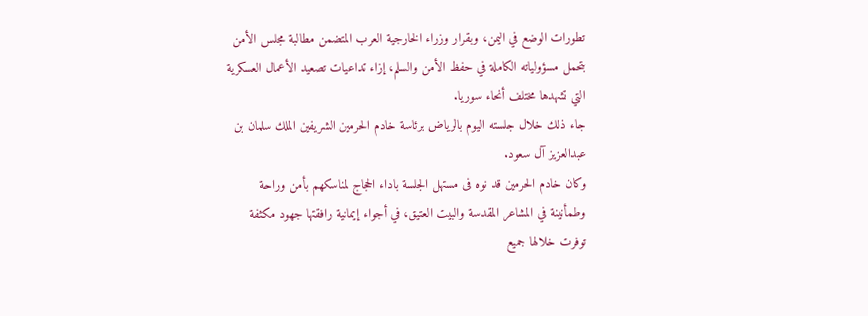تطورات الوضع في اليمن، وبقرار وزراء الخارجية العرب المتضمن مطالبة مجلس الأمن بتحمل مسؤولياته الكاملة في حفظ الأمن والسلم، إزاء تداعيات تصعيد الأعمال العسكرية التي تشهدها مختلف أنحاء سوريا.
جاء ذلك خلال جلسته اليوم بالرياض برئاسة خادم الحرمين الشريفين الملك سلمان بن عبدالعزيز آل سعود.
وكان خادم الحرمين قد نوه فى مستهل الجلسة باداء الحجاج لمناسكهم بأمن وراحة وطمأنينة في المشاعر المقدسة والبيت العتيق، في أجواء إيمانية رافقتها جهود مكثفة توفرت خلالها جميع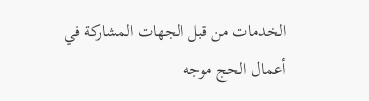الخدمات من قبل الجهات المشاركة في أعمال الحج موجه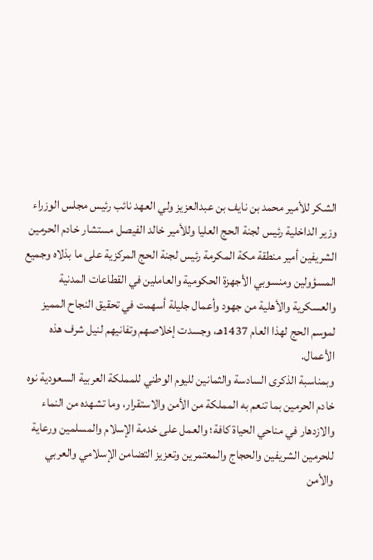الشكر للأمير محمد بن نايف بن عبدالعزيز ولي العهد نائب رئيس مجلس الوزراء وزير الداخلية رئيس لجنة الحج العليا وللأمير خالد الفيصل مستشار خادم الحرمين الشريفين أمير منطقة مكة المكرمة رئيس لجنة الحج المركزية على ما بذلاه وجميع المسؤولين ومنسوبي الأجهزة الحكومية والعاملين في القطاعات المدنية والعسكرية والأهلية من جهود وأعمال جليلة أسهمت في تحقيق النجاح المميز لموسم الحج لهذا العام 1437هـ، وجسدت إخلاصهم وتفانيهم لنيل شرف هذه الأعمال.
وبمناسبة الذكرى السادسة والثمانين لليوم الوطني للمملكة العربية السعودية نوه خادم الحرمين بما تنعم به المملكة من الأمن والاستقرار، وما تشهده من النماء والازدهار في مناحي الحياة كافة؛ والعمل على خدمة الإسلام والمسلمين ورعاية للحرمين الشريفين والحجاج والمعتمرين وتعزيز التضامن الإسلامي والعربي والأمن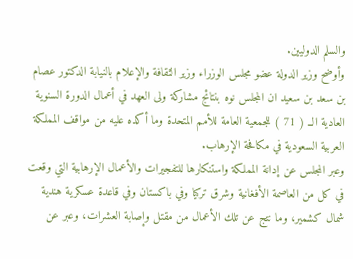والسلم الدوليين.
وأوضح وزير الدولة عضو مجلس الوزراء وزير الثقافة والإعلام بالنيابة الدكتور عصام بن سعد بن سعيد ان المجلس نوه بنتائج مشاركة ولى العهد في أعمال الدورة السنوية العادية الــ ( 71 ) للجمعية العامة للأمم المتحدة وما أكده عليه من مواقف المملكة العربية السعودية في مكافحة الإرهاب.
وعبر المجلس عن إدانة المملكة واستنكارها للتفجيرات والأعمال الإرهابية التي وقعت في كل من العاصمة الأفغانية وشرق تركيا وفي باكستان وفي قاعدة عسكرية هندية شمال كشمير، وما نتج عن تلك الأعمال من مقتل وإصابة العشرات، وعبر عن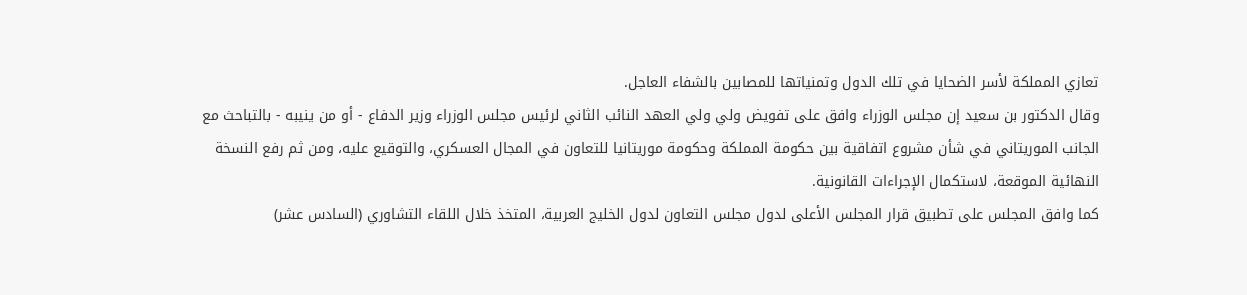تعازي المملكة لأسر الضحايا في تلك الدول وتمنياتها للمصابين بالشفاء العاجل.
وقال الدكتور بن سعيد إن مجلس الوزراء وافق على تفويض ولي ولي العهد النائب الثاني لرئيس مجلس الوزراء وزير الدفاع - أو من ينيبه - بالتباحث مع الجانب الموريتاني في شأن مشروع اتفاقية بين حكومة المملكة وحكومة موريتانيا للتعاون في المجال العسكري، والتوقيع عليه، ومن ثم رفع النسخة النهائية الموقعة، لاستكمال الإجراءات القانونية.
كما وافق المجلس على تطبيق قرار المجلس الأعلى لدول مجلس التعاون لدول الخليج العربية، المتخذ خلال اللقاء التشاوري (السادس عشر)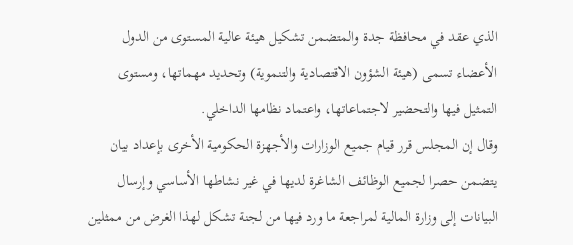الذي عقد في محافظة جدة والمتضمن تشكيل هيئة عالية المستوى من الدول الأعضاء تسمى (هيئة الشؤون الاقتصادية والتنموية) وتحديد مهماتها، ومستوى التمثيل فيها والتحضير لاجتماعاتها، واعتماد نظامها الداخلي.
وقال إن المجلس قرر قيام جميع الوزارات والأجهزة الحكومية الأخرى بإعداد بيان يتضمن حصرا لجميع الوظائف الشاغرة لديها في غير نشاطها الأساسي وإرسال البيانات إلى وزارة المالية لمراجعة ما ورد فيها من لجنة تشكل لهذا الغرض من ممثلين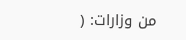من وزارات: (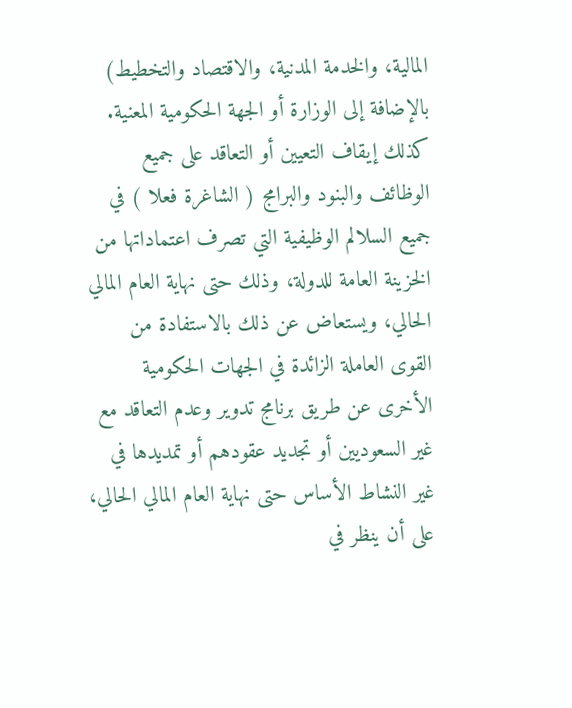المالية، والخدمة المدنية، والاقتصاد والتخطيط) بالإضافة إلى الوزارة أو الجهة الحكومية المعنية.
كذلك إيقاف التعيين أو التعاقد على جميع الوظائف والبنود والبرامج ( الشاغرة فعلا ) في جميع السلالم الوظيفية التي تصرف اعتماداتها من الخزينة العامة للدولة، وذلك حتى نهاية العام المالي الحالي، ويستعاض عن ذلك بالاستفادة من القوى العاملة الزائدة في الجهات الحكومية الأخرى عن طريق برنامج تدوير وعدم التعاقد مع غير السعوديين أو تجديد عقودهم أو تمديدها في غير النشاط الأساس حتى نهاية العام المالي الحالي، على أن ينظر في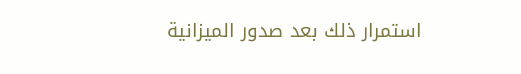استمرار ذلك بعد صدور الميزانية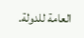العامة للدولة.